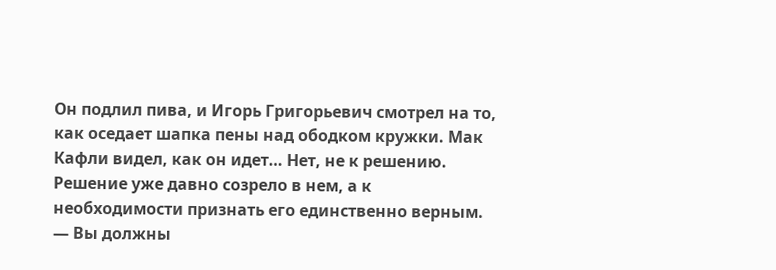Он подлил пива, и Игорь Григорьевич смотрел на то, как оседает шапка пены над ободком кружки. Мак Кафли видел, как он идет… Нет, не к решению. Решение уже давно созрело в нем, а к необходимости признать его единственно верным.
— Вы должны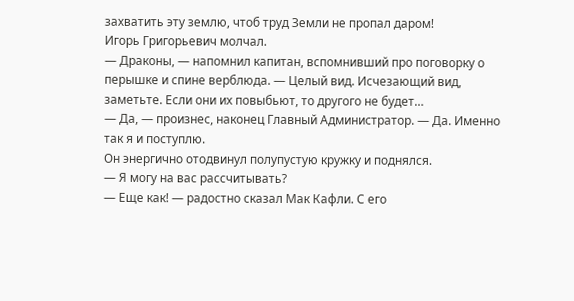захватить эту землю, чтоб труд Земли не пропал даром!
Игорь Григорьевич молчал.
— Драконы, — напомнил капитан, вспомнивший про поговорку о перышке и спине верблюда. — Целый вид. Исчезающий вид, заметьте. Если они их повыбьют, то другого не будет…
— Да, — произнес, наконец Главный Администратор. — Да. Именно так я и поступлю.
Он энергично отодвинул полупустую кружку и поднялся.
— Я могу на вас рассчитывать?
— Еще как! — радостно сказал Мак Кафли. С его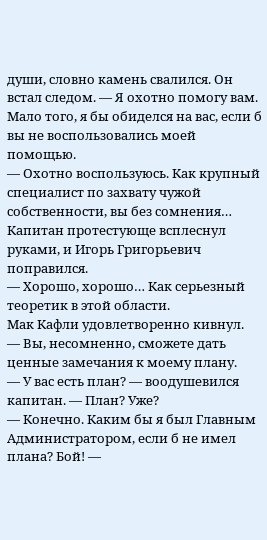души, словно камень свалился. Он встал следом. — Я охотно помогу вам. Мало того, я бы обиделся на вас, если б вы не воспользовались моей помощью.
— Охотно воспользуюсь. Как крупный специалист по захвату чужой собственности, вы без сомнения…
Капитан протестующе всплеснул руками, и Игорь Григорьевич поправился.
— Хорошо, хорошо… Как серьезный теоретик в этой области.
Мак Кафли удовлетворенно кивнул.
— Вы, несомненно, сможете дать ценные замечания к моему плану.
— У вас есть план? — воодушевился капитан. — План? Уже?
— Конечно. Каким бы я был Главным Администратором, если б не имел плана? Бой! —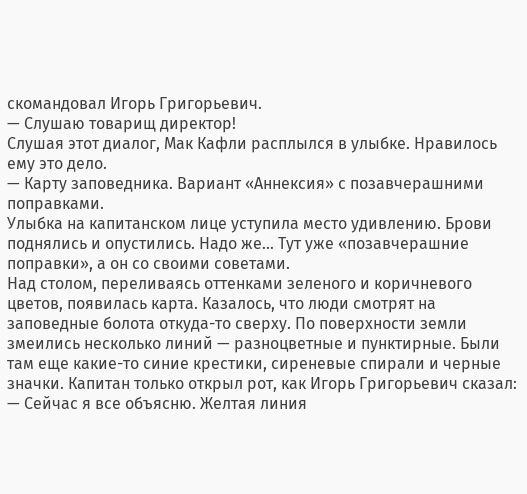скомандовал Игорь Григорьевич.
— Слушаю товарищ директор!
Слушая этот диалог, Мак Кафли расплылся в улыбке. Нравилось ему это дело.
— Карту заповедника. Вариант «Аннексия» с позавчерашними поправками.
Улыбка на капитанском лице уступила место удивлению. Брови поднялись и опустились. Надо же… Тут уже «позавчерашние поправки», а он со своими советами.
Над столом, переливаясь оттенками зеленого и коричневого цветов, появилась карта. Казалось, что люди смотрят на заповедные болота откуда-то сверху. По поверхности земли змеились несколько линий — разноцветные и пунктирные. Были там еще какие-то синие крестики, сиреневые спирали и черные значки. Капитан только открыл рот, как Игорь Григорьевич сказал:
— Сейчас я все объясню. Желтая линия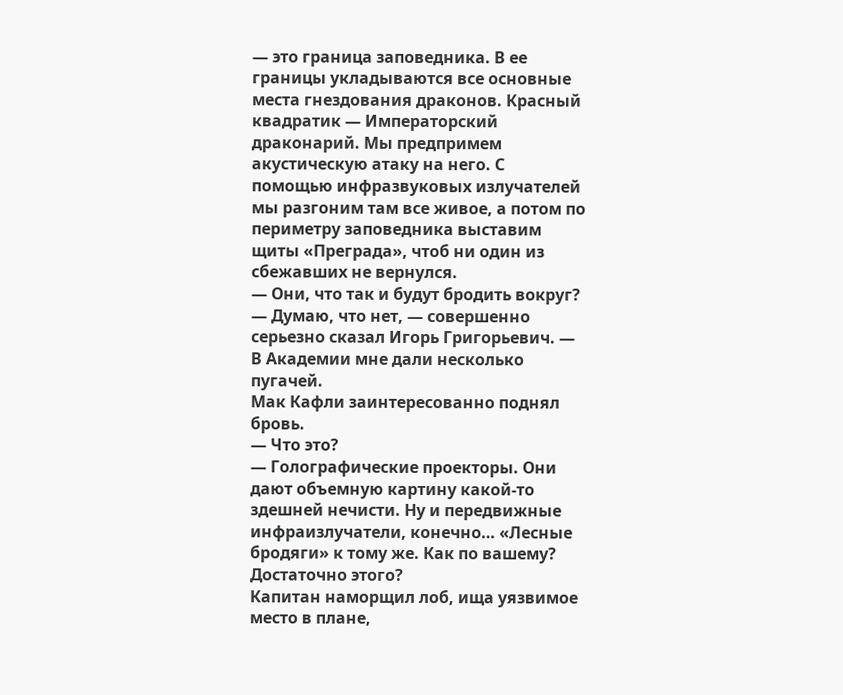— это граница заповедника. В ее границы укладываются все основные места гнездования драконов. Красный квадратик — Императорский драконарий. Мы предпримем акустическую атаку на него. С помощью инфразвуковых излучателей мы разгоним там все живое, а потом по периметру заповедника выставим щиты «Преграда», чтоб ни один из сбежавших не вернулся.
— Они, что так и будут бродить вокруг?
— Думаю, что нет, — совершенно серьезно сказал Игорь Григорьевич. — В Академии мне дали несколько пугачей.
Мак Кафли заинтересованно поднял бровь.
— Что это?
— Голографические проекторы. Они дают объемную картину какой-то здешней нечисти. Ну и передвижные инфраизлучатели, конечно… «Лесные бродяги» к тому же. Как по вашему? Достаточно этого?
Капитан наморщил лоб, ища уязвимое место в плане,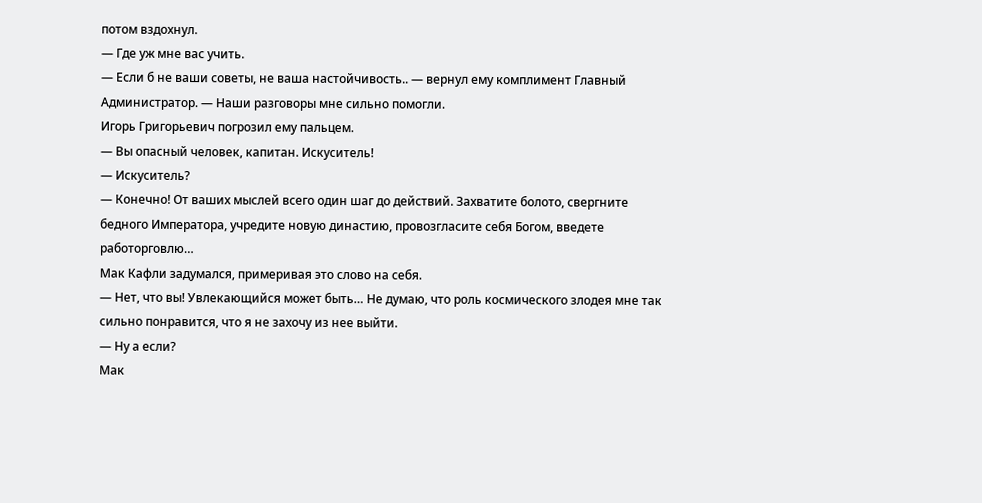потом вздохнул.
— Где уж мне вас учить.
— Если б не ваши советы, не ваша настойчивость.. — вернул ему комплимент Главный Администратор. — Наши разговоры мне сильно помогли.
Игорь Григорьевич погрозил ему пальцем.
— Вы опасный человек, капитан. Искуситель!
— Искуситель?
— Конечно! От ваших мыслей всего один шаг до действий. Захватите болото, свергните бедного Императора, учредите новую династию, провозгласите себя Богом, введете работорговлю…
Мак Кафли задумался, примеривая это слово на себя.
— Нет, что вы! Увлекающийся может быть… Не думаю, что роль космического злодея мне так сильно понравится, что я не захочу из нее выйти.
— Ну а если?
Мак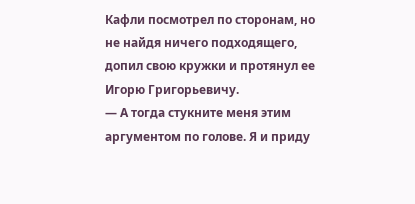Кафли посмотрел по сторонам, но не найдя ничего подходящего, допил свою кружки и протянул ее Игорю Григорьевичу.
— А тогда стукните меня этим аргументом по голове. Я и приду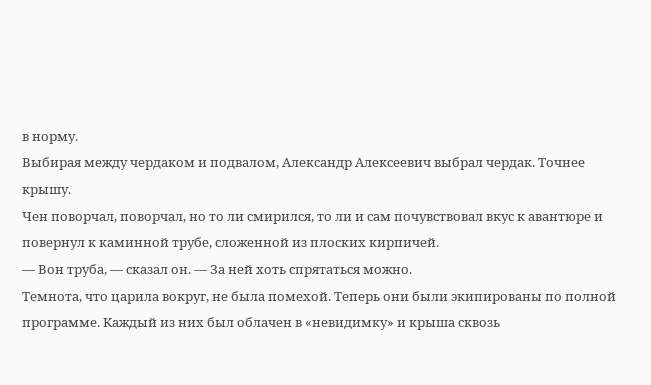в норму.
Выбирая между чердаком и подвалом, Александр Алексеевич выбрал чердак. Точнее крышу.
Чен поворчал, поворчал, но то ли смирился, то ли и сам почувствовал вкус к авантюре и повернул к каминной трубе, сложенной из плоских кирпичей.
— Вон труба, — сказал он. — За ней хоть спрятаться можно.
Темнота, что царила вокруг, не была помехой. Теперь они были экипированы по полной программе. Каждый из них был облачен в «невидимку» и крыша сквозь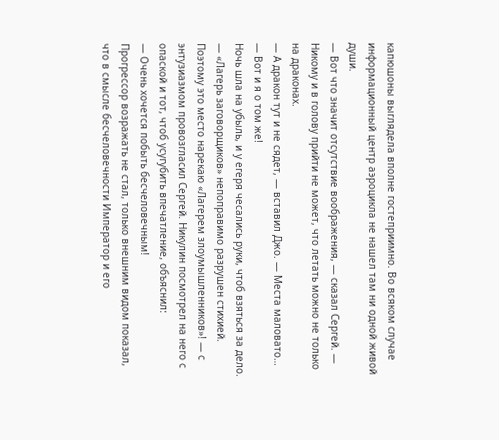капюшоны выглядела вполне гостеприимно. Во всяком случае информационный центр аэроцикла не нашел там ни одной живой души.
— Вот что значит отсутствие воображения, — сказал Сергей. — Никому и в голову прийти не может, что летать можно не только на драконах.
— А дракон тут и не сядет, — вставил Джо. — Места маловато…
— Вот и я о том же!
Ночь шла на убыль, и у егеря чесались руки, чтоб взяться за дело.
— «Лагерь заговорщиков» непоправимо разрушен стихией. Поэтому это место нарекаю «Лагерем злоумышленников»! — с энтузиазмом провозгласил Сергей. Никулин посмотрел на него с опаской и тот, чтоб усугубить впечатление, объяснил:
— Очень хочется побыть бесчеловечным!
Прогрессор возражать не стал, только внешним видом показал, что в смысле бесчеловечности Император и его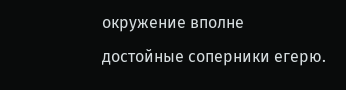окружение вполне достойные соперники егерю.